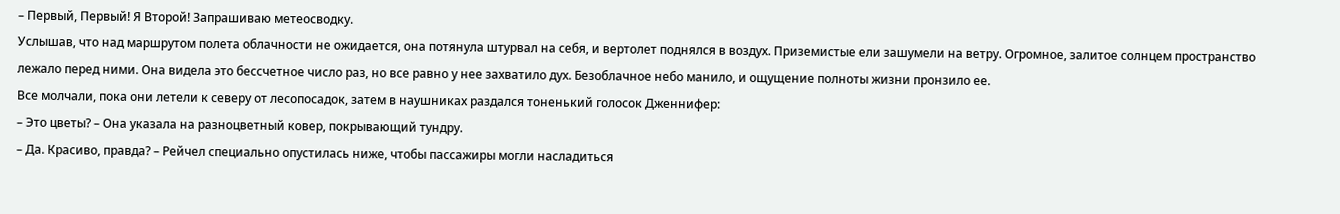– Первый, Первый! Я Второй! Запрашиваю метеосводку.
Услышав, что над маршрутом полета облачности не ожидается, она потянула штурвал на себя, и вертолет поднялся в воздух. Приземистые ели зашумели на ветру. Огромное, залитое солнцем пространство лежало перед ними. Она видела это бессчетное число раз, но все равно у нее захватило дух. Безоблачное небо манило, и ощущение полноты жизни пронзило ее.
Все молчали, пока они летели к северу от лесопосадок, затем в наушниках раздался тоненький голосок Дженнифер:
– Это цветы? – Она указала на разноцветный ковер, покрывающий тундру.
– Да. Красиво, правда? – Рейчел специально опустилась ниже, чтобы пассажиры могли насладиться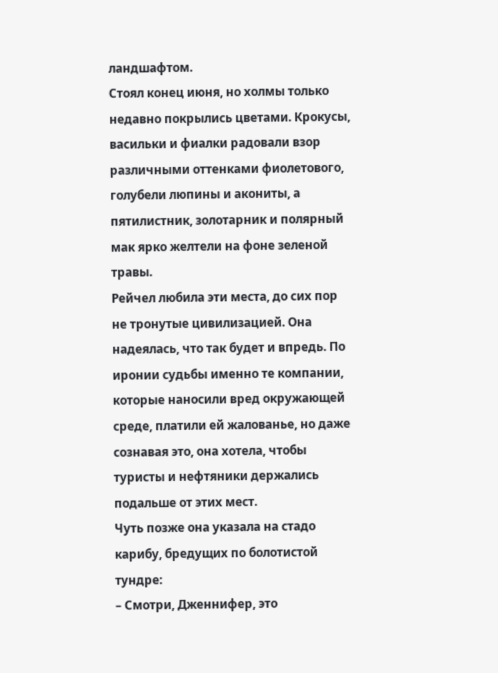ландшафтом.
Стоял конец июня, но холмы только недавно покрылись цветами. Крокусы, васильки и фиалки радовали взор различными оттенками фиолетового, голубели люпины и акониты, а пятилистник, золотарник и полярный мак ярко желтели на фоне зеленой травы.
Рейчел любила эти места, до сих пор не тронутые цивилизацией. Она надеялась, что так будет и впредь. По иронии судьбы именно те компании, которые наносили вред окружающей среде, платили ей жалованье, но даже сознавая это, она хотела, чтобы туристы и нефтяники держались подальше от этих мест.
Чуть позже она указала на стадо карибу, бредущих по болотистой тундре:
– Смотри, Дженнифер, это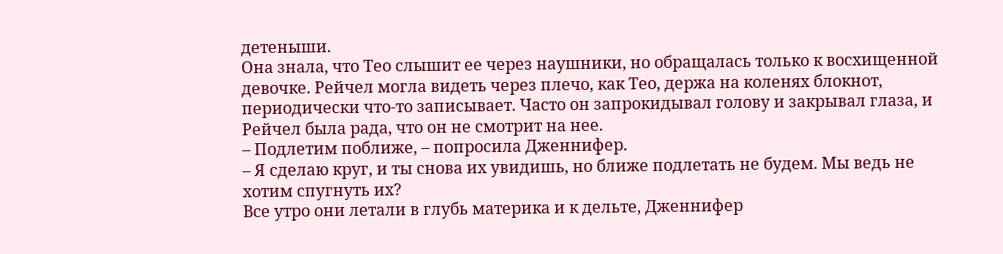детеныши.
Она знала, что Тео слышит ее через наушники, но обращалась только к восхищенной девочке. Рейчел могла видеть через плечо, как Тео, держа на коленях блокнот, периодически что-то записывает. Часто он запрокидывал голову и закрывал глаза, и Рейчел была рада, что он не смотрит на нее.
– Подлетим поближе, – попросила Дженнифер.
– Я сделаю круг, и ты снова их увидишь, но ближе подлетать не будем. Мы ведь не хотим спугнуть их?
Все утро они летали в глубь материка и к дельте, Дженнифер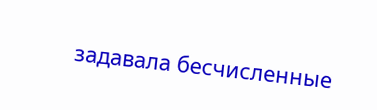задавала бесчисленные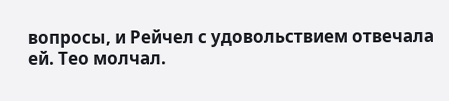вопросы, и Рейчел с удовольствием отвечала ей. Тео молчал.